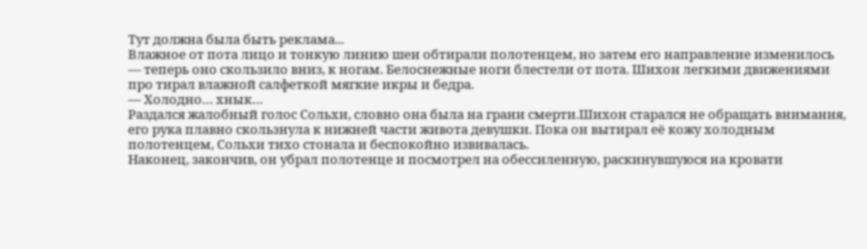Тут должна была быть реклама...
Влажное от пота лицо и тонкую линию шеи обтирали полотенцем, но затем его направление изменилось — теперь оно скользило вниз, к ногам. Белоснежные ноги блестели от пота. Шихон легкими движениями про тирал влажной салфеткой мягкие икры и бедра.
— Холодно… хнык…
Раздался жалобный голос Сольхи, словно она была на грани смерти.Шихон старался не обращать внимания, его рука плавно скользнула к нижней части живота девушки. Пока он вытирал её кожу холодным полотенцем, Сольхи тихо стонала и беспокойно извивалась.
Наконец, закончив, он убрал полотенце и посмотрел на обессиленную, раскинувшуюся на кровати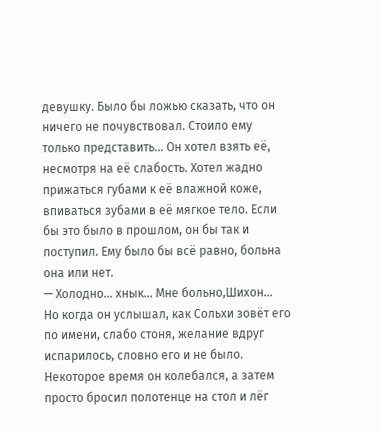девушку. Было бы ложью сказать, что он ничего не почувствовал. Стоило ему только представить… Он хотел взять её, несмотря на её слабость. Хотел жадно прижаться губами к её влажной коже, впиваться зубами в её мягкое тело. Если бы это было в прошлом, он бы так и поступил. Ему было бы всё равно, больна она или нет.
— Холодно… хнык… Мне больно,Шихон…
Но когда он услышал, как Сольхи зовёт его по имени, слабо стоня, желание вдруг испарилось, словно его и не было.
Некоторое время он колебался, а затем просто бросил полотенце на стол и лёг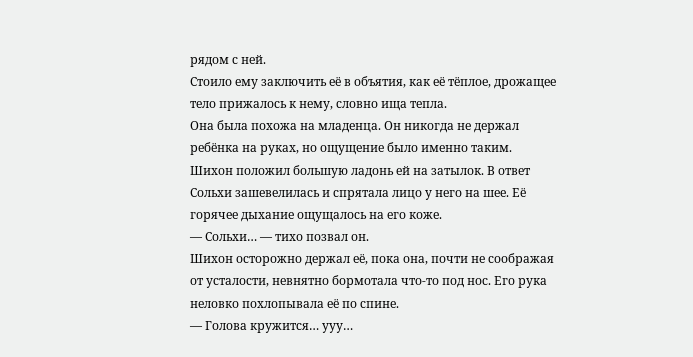рядом с ней.
Стоило ему заключить её в объятия, как её тёплое, дрожащее тело прижалось к нему, словно ища тепла.
Она была похожа на младенца. Он никогда не держал ребёнка на руках, но ощущение было именно таким.
Шихон положил большую ладонь ей на затылок. В ответ Сольхи зашевелилась и спрятала лицо у него на шее. Её горячее дыхание ощущалось на его коже.
— Сольхи… — тихо позвал он.
Шихон осторожно держал её, пока она, почти не соображая от усталости, невнятно бормотала что-то под нос. Его рука неловко похлопывала её по спине.
— Голова кружится… ууу…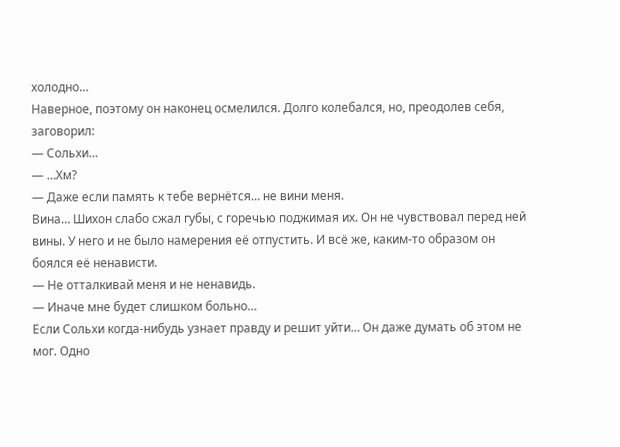холодно…
Наверное, поэтому он наконец осмелился. Долго колебался, но, преодолев себя, заговорил:
— Сольхи…
— …Хм?
— Даже если память к тебе вернётся… не вини меня.
Вина… Шихон слабо сжал губы, с горечью поджимая их. Он не чувствовал перед ней вины. У него и не было намерения её отпустить. И всё же, каким-то образом он боялся её ненависти.
— Не отталкивай меня и не ненавидь.
— Иначе мне будет слишком больно…
Если Сольхи когда-нибудь узнает правду и решит уйти… Он даже думать об этом не мог. Одно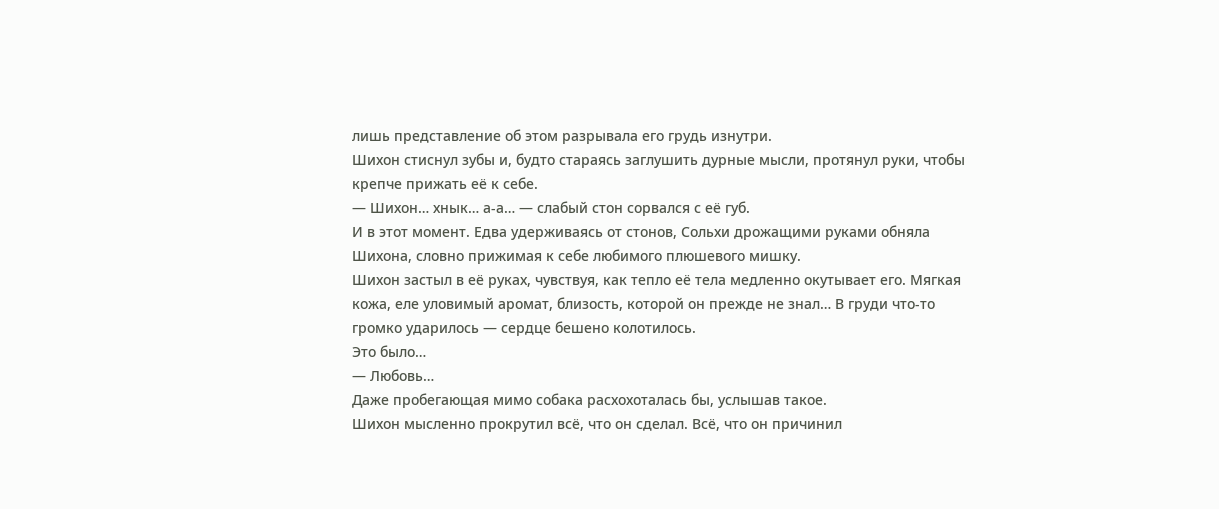лишь представление об этом разрывала его грудь изнутри.
Шихон стиснул зубы и, будто стараясь заглушить дурные мысли, протянул руки, чтобы крепче прижать её к себе.
— Шихон… хнык… а-а… — слабый стон сорвался с её губ.
И в этот момент. Едва удерживаясь от стонов, Сольхи дрожащими руками обняла Шихона, словно прижимая к себе любимого плюшевого мишку.
Шихон застыл в её руках, чувствуя, как тепло её тела медленно окутывает его. Мягкая кожа, еле уловимый аромат, близость, которой он прежде не знал… В груди что-то громко ударилось — сердце бешено колотилось.
Это было…
— Любовь…
Даже пробегающая мимо собака расхохоталась бы, услышав такое.
Шихон мысленно прокрутил всё, что он сделал. Всё, что он причинил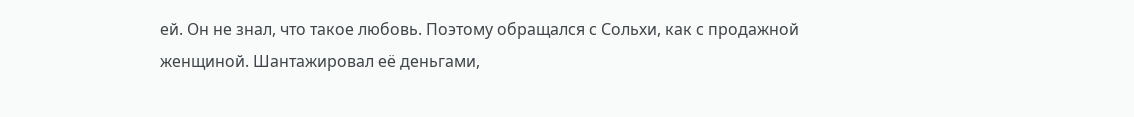ей. Он не знал, что такое любовь. Поэтому обращался с Сольхи, как с продажной женщиной. Шантажировал её деньгами,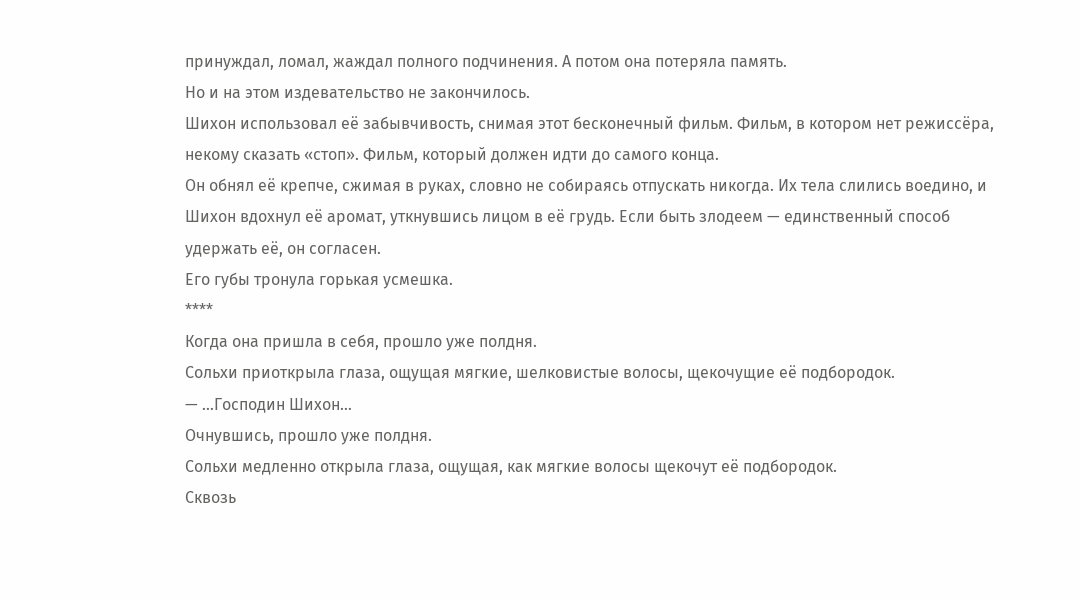принуждал, ломал, жаждал полного подчинения. А потом она потеряла память.
Но и на этом издевательство не закончилось.
Шихон использовал её забывчивость, снимая этот бесконечный фильм. Фильм, в котором нет режиссёра, некому сказать «стоп». Фильм, который должен идти до самого конца.
Он обнял её крепче, сжимая в руках, словно не собираясь отпускать никогда. Их тела слились воедино, и Шихон вдохнул её аромат, уткнувшись лицом в её грудь. Если быть злодеем — единственный способ удержать её, он согласен.
Его губы тронула горькая усмешка.
****
Когда она пришла в себя, прошло уже полдня.
Сольхи приоткрыла глаза, ощущая мягкие, шелковистые волосы, щекочущие её подбородок.
— …Господин Шихон…
Очнувшись, прошло уже полдня.
Сольхи медленно открыла глаза, ощущая, как мягкие волосы щекочут её подбородок.
Сквозь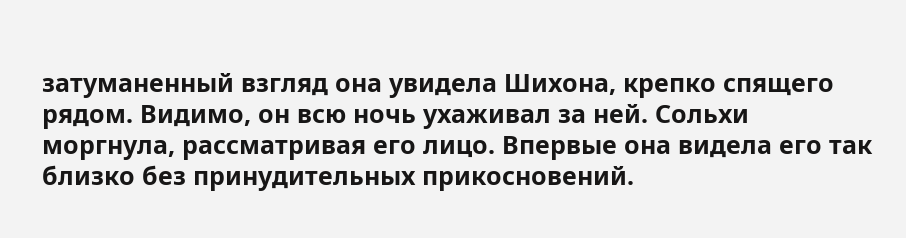затуманенный взгляд она увидела Шихона, крепко спящего рядом. Видимо, он всю ночь ухаживал за ней. Сольхи моргнула, рассматривая его лицо. Впервые она видела его так близко без принудительных прикосновений.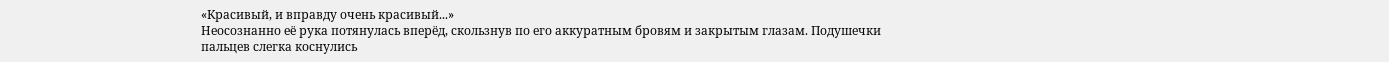«Красивый, и вправду очень красивый...»
Неосознанно её рука потянулась вперёд, скользнув по его аккуратным бровям и закрытым глазам. Подушечки пальцев слегка коснулись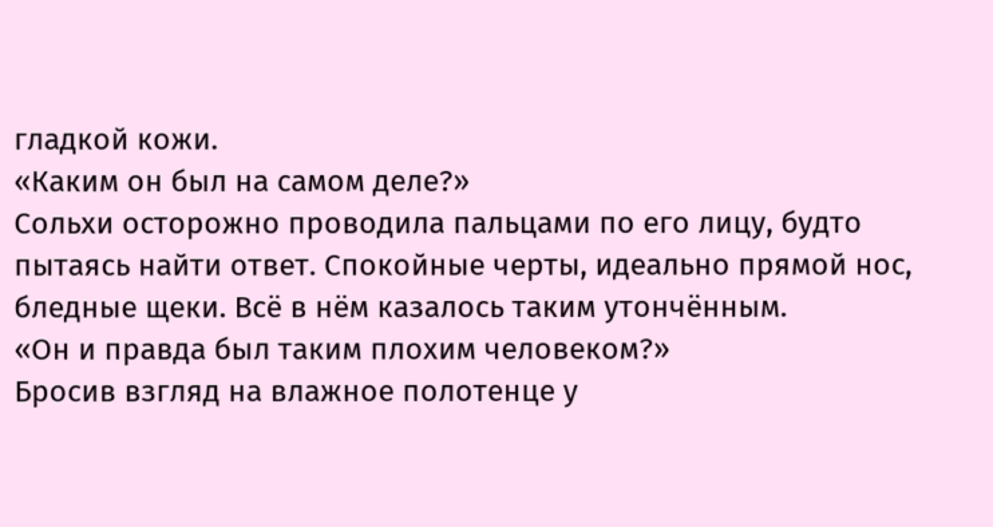гладкой кожи.
«Каким он был на самом деле?»
Сольхи осторожно проводила пальцами по его лицу, будто пытаясь найти ответ. Спокойные черты, идеально прямой нос, бледные щеки. Всё в нём казалось таким утончённым.
«Он и правда был таким плохим человеком?»
Бросив взгляд на влажное полотенце у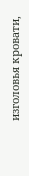изголовья кровати,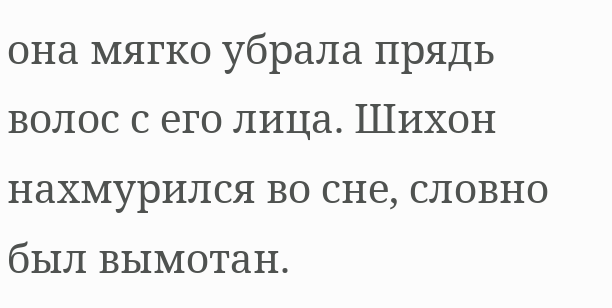она мягко убрала прядь волос с его лица. Шихон нахмурился во сне, словно был вымотан.